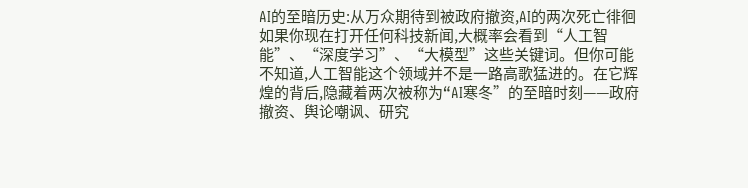AI的至暗历史:从万众期待到被政府撤资,AI的两次死亡徘徊
如果你现在打开任何科技新闻,大概率会看到“人工智能”、“深度学习”、“大模型”这些关键词。但你可能不知道,人工智能这个领域并不是一路高歌猛进的。在它辉煌的背后,隐藏着两次被称为“AI寒冬”的至暗时刻——政府撤资、舆论嘲讽、研究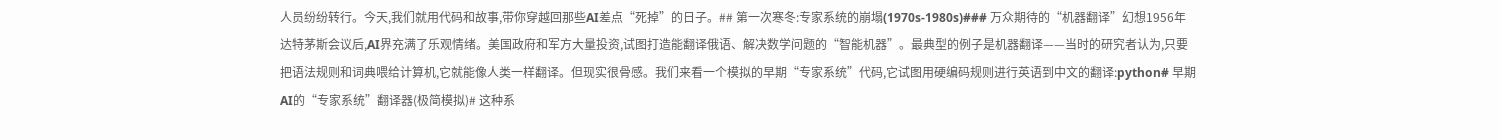人员纷纷转行。今天,我们就用代码和故事,带你穿越回那些AI差点“死掉”的日子。## 第一次寒冬:专家系统的崩塌(1970s-1980s)### 万众期待的“机器翻译”幻想1956年达特茅斯会议后,AI界充满了乐观情绪。美国政府和军方大量投资,试图打造能翻译俄语、解决数学问题的“智能机器”。最典型的例子是机器翻译——当时的研究者认为,只要把语法规则和词典喂给计算机,它就能像人类一样翻译。但现实很骨感。我们来看一个模拟的早期“专家系统”代码,它试图用硬编码规则进行英语到中文的翻译:python# 早期AI的“专家系统”翻译器(极简模拟)# 这种系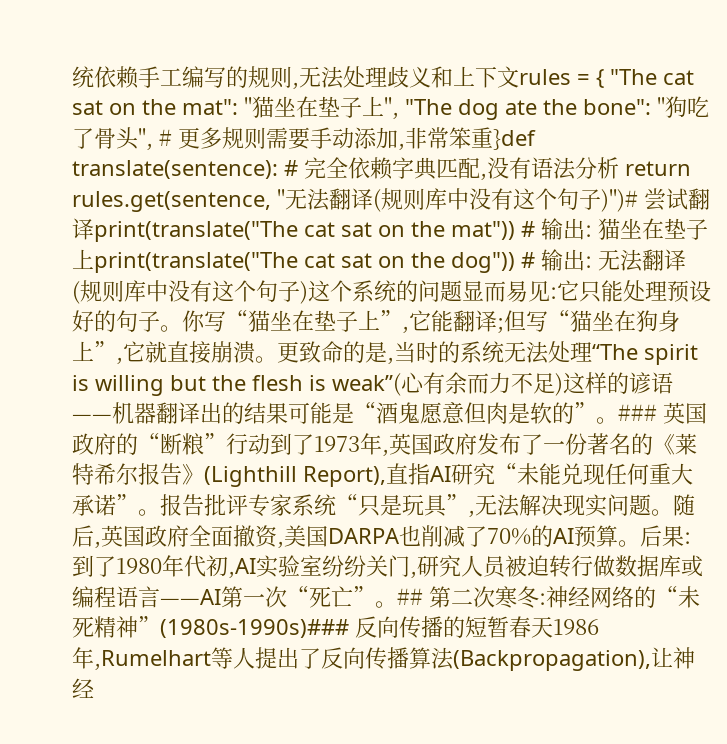统依赖手工编写的规则,无法处理歧义和上下文rules = { "The cat sat on the mat": "猫坐在垫子上", "The dog ate the bone": "狗吃了骨头", # 更多规则需要手动添加,非常笨重}def translate(sentence): # 完全依赖字典匹配,没有语法分析 return rules.get(sentence, "无法翻译(规则库中没有这个句子)")# 尝试翻译print(translate("The cat sat on the mat")) # 输出: 猫坐在垫子上print(translate("The cat sat on the dog")) # 输出: 无法翻译(规则库中没有这个句子)这个系统的问题显而易见:它只能处理预设好的句子。你写“猫坐在垫子上”,它能翻译;但写“猫坐在狗身上”,它就直接崩溃。更致命的是,当时的系统无法处理“The spirit is willing but the flesh is weak”(心有余而力不足)这样的谚语——机器翻译出的结果可能是“酒鬼愿意但肉是软的”。### 英国政府的“断粮”行动到了1973年,英国政府发布了一份著名的《莱特希尔报告》(Lighthill Report),直指AI研究“未能兑现任何重大承诺”。报告批评专家系统“只是玩具”,无法解决现实问题。随后,英国政府全面撤资,美国DARPA也削减了70%的AI预算。后果:到了1980年代初,AI实验室纷纷关门,研究人员被迫转行做数据库或编程语言——AI第一次“死亡”。## 第二次寒冬:神经网络的“未死精神”(1980s-1990s)### 反向传播的短暂春天1986年,Rumelhart等人提出了反向传播算法(Backpropagation),让神经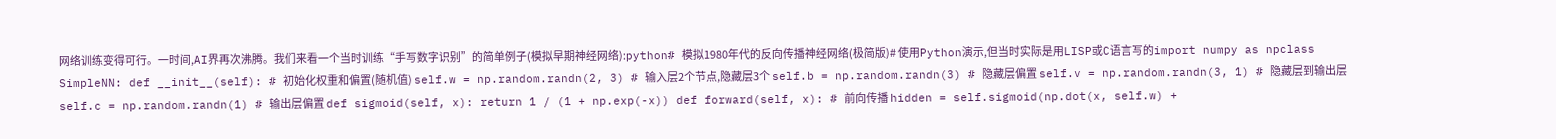网络训练变得可行。一时间,AI界再次沸腾。我们来看一个当时训练“手写数字识别”的简单例子(模拟早期神经网络):python# 模拟1980年代的反向传播神经网络(极简版)# 使用Python演示,但当时实际是用LISP或C语言写的import numpy as npclass SimpleNN: def __init__(self): # 初始化权重和偏置(随机值) self.w = np.random.randn(2, 3) # 输入层2个节点,隐藏层3个 self.b = np.random.randn(3) # 隐藏层偏置 self.v = np.random.randn(3, 1) # 隐藏层到输出层 self.c = np.random.randn(1) # 输出层偏置 def sigmoid(self, x): return 1 / (1 + np.exp(-x)) def forward(self, x): # 前向传播 hidden = self.sigmoid(np.dot(x, self.w) +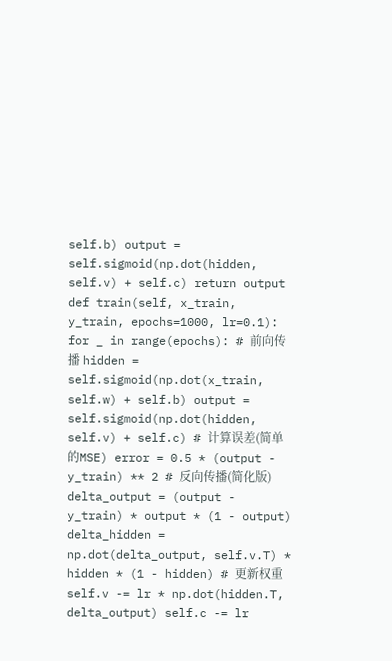self.b) output = self.sigmoid(np.dot(hidden, self.v) + self.c) return output def train(self, x_train, y_train, epochs=1000, lr=0.1): for _ in range(epochs): # 前向传播 hidden = self.sigmoid(np.dot(x_train, self.w) + self.b) output = self.sigmoid(np.dot(hidden, self.v) + self.c) # 计算误差(简单的MSE) error = 0.5 * (output - y_train) ** 2 # 反向传播(简化版) delta_output = (output - y_train) * output * (1 - output) delta_hidden = np.dot(delta_output, self.v.T) * hidden * (1 - hidden) # 更新权重 self.v -= lr * np.dot(hidden.T, delta_output) self.c -= lr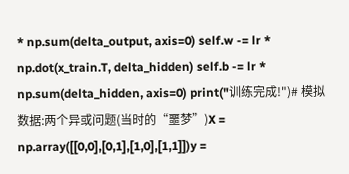* np.sum(delta_output, axis=0) self.w -= lr * np.dot(x_train.T, delta_hidden) self.b -= lr * np.sum(delta_hidden, axis=0) print("训练完成!")# 模拟数据:两个异或问题(当时的“噩梦”)X = np.array([[0,0],[0,1],[1,0],[1,1]])y =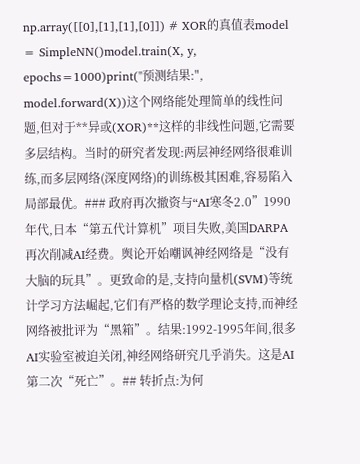np.array([[0],[1],[1],[0]]) # XOR的真值表model = SimpleNN()model.train(X, y, epochs=1000)print("预测结果:", model.forward(X))这个网络能处理简单的线性问题,但对于**异或(XOR)**这样的非线性问题,它需要多层结构。当时的研究者发现:两层神经网络很难训练,而多层网络(深度网络)的训练极其困难,容易陷入局部最优。### 政府再次撤资与“AI寒冬2.0”1990年代,日本“第五代计算机”项目失败,美国DARPA再次削减AI经费。舆论开始嘲讽神经网络是“没有大脑的玩具”。更致命的是,支持向量机(SVM)等统计学习方法崛起,它们有严格的数学理论支持,而神经网络被批评为“黑箱”。结果:1992-1995年间,很多AI实验室被迫关闭,神经网络研究几乎消失。这是AI第二次“死亡”。## 转折点:为何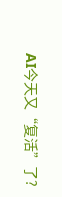AI今天又“复活”了?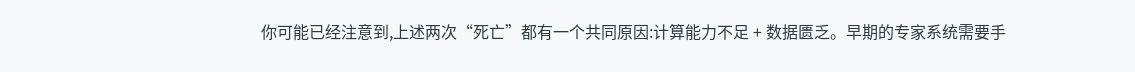你可能已经注意到,上述两次“死亡”都有一个共同原因:计算能力不足 + 数据匮乏。早期的专家系统需要手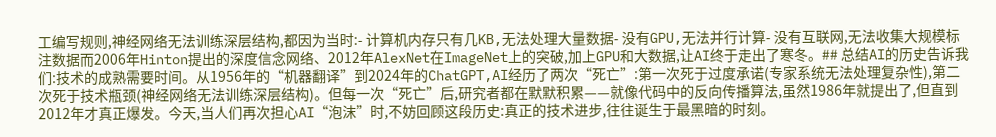工编写规则,神经网络无法训练深层结构,都因为当时:- 计算机内存只有几KB,无法处理大量数据- 没有GPU,无法并行计算- 没有互联网,无法收集大规模标注数据而2006年Hinton提出的深度信念网络、2012年AlexNet在ImageNet上的突破,加上GPU和大数据,让AI终于走出了寒冬。## 总结AI的历史告诉我们:技术的成熟需要时间。从1956年的“机器翻译”到2024年的ChatGPT,AI经历了两次“死亡”:第一次死于过度承诺(专家系统无法处理复杂性),第二次死于技术瓶颈(神经网络无法训练深层结构)。但每一次“死亡”后,研究者都在默默积累——就像代码中的反向传播算法,虽然1986年就提出了,但直到2012年才真正爆发。今天,当人们再次担心AI“泡沫”时,不妨回顾这段历史:真正的技术进步,往往诞生于最黑暗的时刻。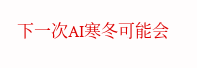下一次AI寒冬可能会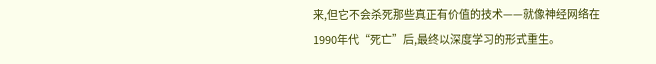来,但它不会杀死那些真正有价值的技术——就像神经网络在1990年代“死亡”后,最终以深度学习的形式重生。